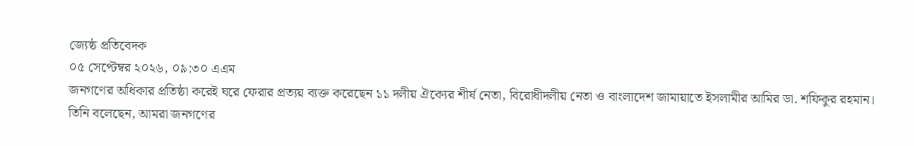জ্যেষ্ঠ প্রতিবেদক
০৫ সেপ্টেম্বর ২০২৬, ০৯:৩০ এএম
জনগণের অধিকার প্রতিষ্ঠা করেই ঘরে ফেরার প্রত্যয় ব্যক্ত করেছেন ১১ দলীয় ঐক্যের শীর্ষ নেতা, বিরোধীদলীয় নেতা ও বাংলাদেশ জামায়াতে ইসলামীর আমির ডা. শফিকুর রহমান। তিনি বলেছেন, আমরা জনগণের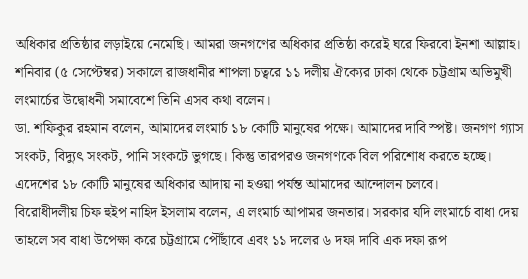অধিকার প্রতিষ্ঠার লড়াইয়ে নেমেছি। আমরা জনগণের অধিকার প্রতিষ্ঠা করেই ঘরে ফিরবো ইনশা আল্লাহ।
শনিবার (৫ সেপ্টেম্বর) সকালে রাজধানীর শাপলা চত্বরে ১১ দলীয় ঐক্যের ঢাকা থেকে চট্টগ্রাম অভিমুখী লংমার্চের উদ্বোধনী সমাবেশে তিনি এসব কথা বলেন।
ডা. শফিকুর রহমান বলেন, আমাদের লংমার্চ ১৮ কোটি মানুষের পক্ষে। আমাদের দাবি স্পষ্ট। জনগণ গ্যাস সংকট, বিদ্যুৎ সংকট, পানি সংকটে ভুগছে। কিন্তু তারপরও জনগণকে বিল পরিশোধ করতে হচ্ছে। এদেশের ১৮ কোটি মানুষের অধিকার আদায় না হওয়া পর্যন্ত আমাদের আন্দোলন চলবে।
বিরোধীদলীয় চিফ হুইপ নাহিদ ইসলাম বলেন, এ লংমার্চ আপামর জনতার। সরকার যদি লংমার্চে বাধা দেয় তাহলে সব বাধা উপেক্ষা করে চট্টগ্রামে পৌঁছাবে এবং ১১ দলের ৬ দফা দাবি এক দফা রূপ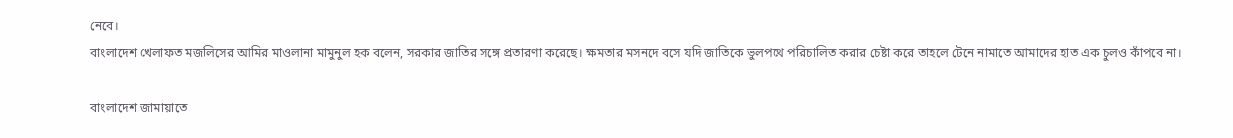নেবে।
বাংলাদেশ খেলাফত মজলিসের আমির মাওলানা মামুনুল হক বলেন, সরকার জাতির সঙ্গে প্রতারণা করেছে। ক্ষমতার মসনদে বসে যদি জাতিকে ভুলপথে পরিচালিত করার চেষ্টা করে তাহলে টেনে নামাতে আমাদের হাত এক চুলও কাঁপবে না।

বাংলাদেশ জামায়াতে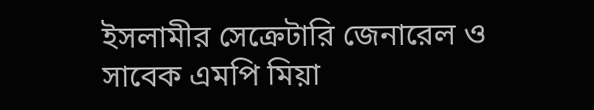ইসলামীর সেক্রেটারি জেনারেল ও সাবেক এমপি মিয়া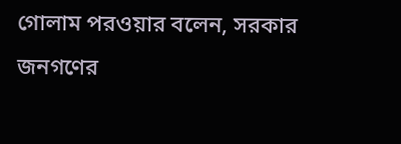গোলাম পরওয়ার বলেন, সরকার জনগণের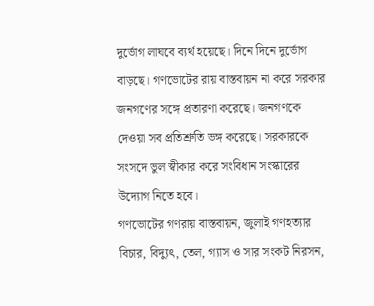দুর্ভোগ লাঘবে ব্যর্থ হয়েছে। দিনে দিনে দুর্ভোগ বাড়ছে। গণভোটের রায় বাস্তবায়ন না করে সরকার জনগণের সঙ্গে প্রতারণা করেছে। জনগণকে দেওয়া সব প্রতিশ্রুতি ভঙ্গ করেছে। সরকারকে সংসদে ভুল স্বীকার করে সংবিধান সংস্কারের উদ্যোগ নিতে হবে।
গণভোটের গণরায় বাস্তবায়ন, জুলাই গণহত্যার বিচার, বিদ্যুৎ, তেল, গ্যাস ও সার সংকট নিরসন,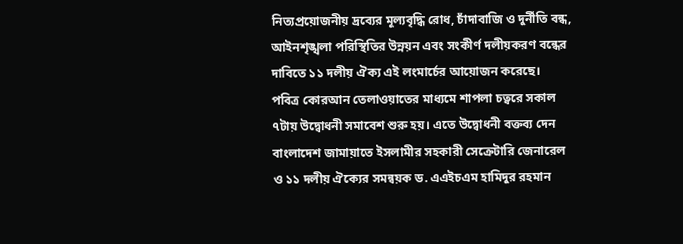নিত্যপ্রয়োজনীয় দ্রব্যের মূল্যবৃদ্ধি রোধ, চাঁদাবাজি ও দুর্নীতি বন্ধ, আইনশৃঙ্খলা পরিস্থিতির উন্নয়ন এবং সংকীর্ণ দলীয়করণ বন্ধের দাবিতে ১১ দলীয় ঐক্য এই লংমার্চের আয়োজন করেছে।
পবিত্র কোরআন তেলাওয়াতের মাধ্যমে শাপলা চত্বরে সকাল ৭টায় উদ্বোধনী সমাবেশ শুরু হয়। এতে উদ্বোধনী বক্তব্য দেন বাংলাদেশ জামায়াতে ইসলামীর সহকারী সেক্রেটারি জেনারেল ও ১১ দলীয় ঐক্যের সমন্বয়ক ড. এএইচএম হামিদুর রহমান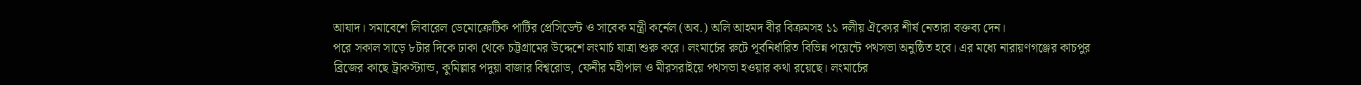আযাদ। সমাবেশে লিবারেল ডেমোক্রেটিক পার্টির প্রেসিডেন্ট ও সাবেক মন্ত্রী কর্নেল (অব.) অলি আহমদ বীর বিক্রমসহ ১১ দলীয় ঐক্যের শীর্ষ নেতারা বক্তব্য দেন।
পরে সকাল সাড়ে ৮টার দিকে ঢাকা থেকে চট্টগ্রামের উদ্দেশে লংমার্চ যাত্রা শুরু করে। লংমার্চের রুটে পূর্বনির্ধারিত বিভিন্ন পয়েন্টে পথসভা অনুষ্ঠিত হবে। এর মধ্যে নারায়ণগঞ্জের কাচপুর ব্রিজের কাছে ট্রাকস্ট্যান্ড, কুমিল্লার পদুয়া বাজার বিশ্বরোড, ফেনীর মহীপাল ও মীরসরাইয়ে পথসভা হওয়ার কথা রয়েছে। লংমার্চের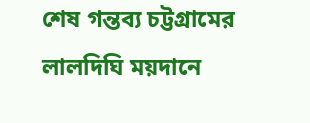শেষ গন্তব্য চট্টগ্রামের লালদিঘি ময়দানে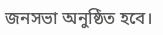জনসভা অনুষ্ঠিত হবে।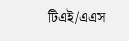টিএই/এএস